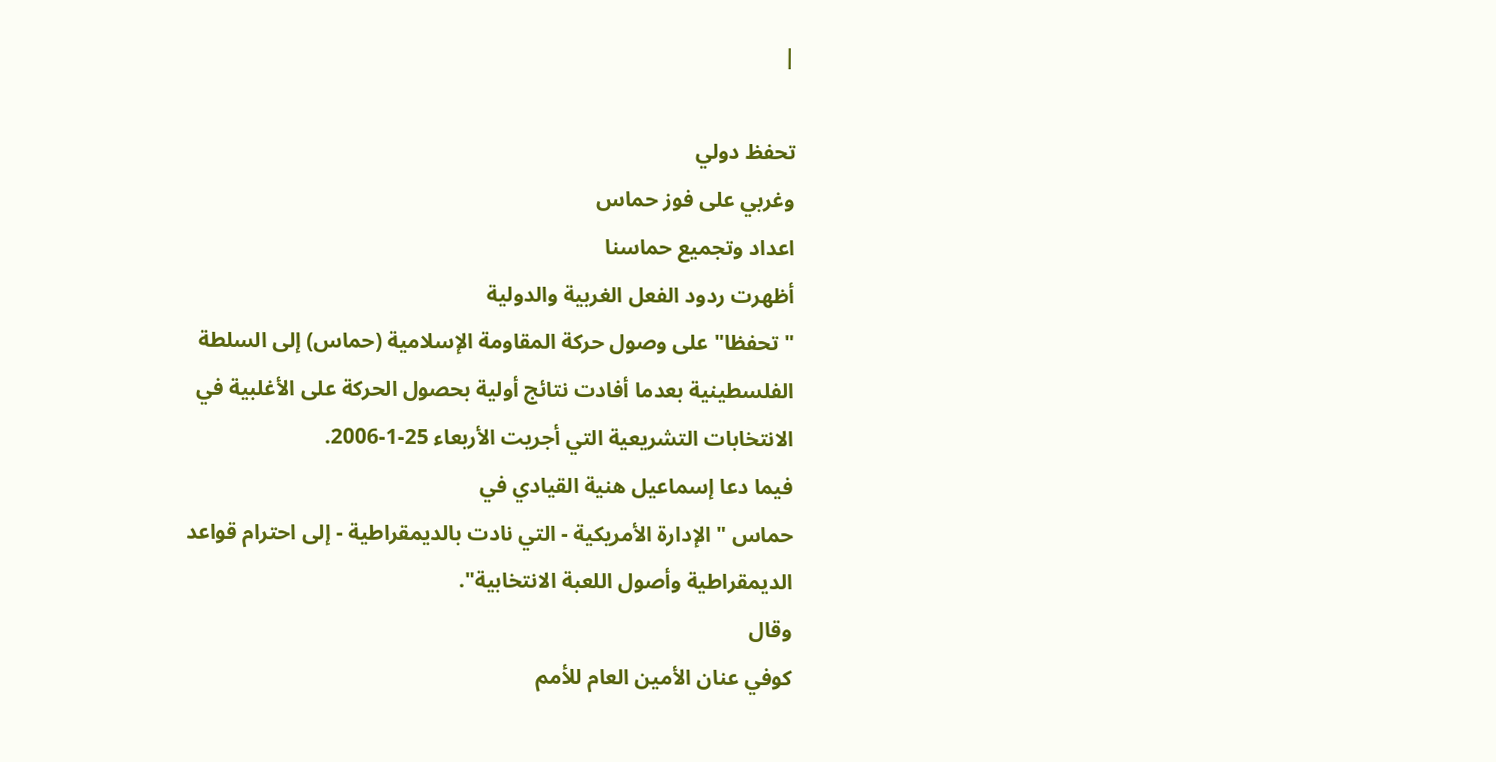|

تحفظ دولي
وغربي على فوز حماس
اعداد وتجميع حماسنا
أظهرت ردود الفعل الغربية والدولية
"تحفظا" على وصول حركة المقاومة الإسلامية (حماس) إلى السلطة
الفلسطينية بعدما أفادت نتائج أولية بحصول الحركة على الأغلبية في
الانتخابات التشريعية التي أجريت الأربعاء 25-1-2006.
فيما دعا إسماعيل هنية القيادي في
حماس " الإدارة الأمريكية - التي نادت بالديمقراطية - إلى احترام قواعد
الديمقراطية وأصول اللعبة الانتخابية".
وقال
كوفي عنان الأمين العام للأمم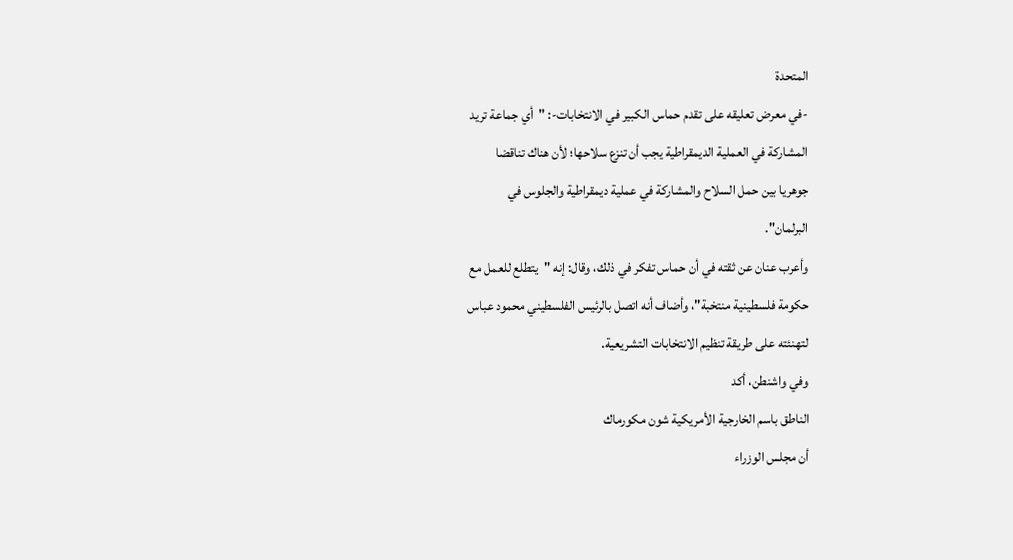المتحدة
-في معرض تعليقه على تقدم حماس الكبير في الانتخابات-: "أي جماعة تريد
المشاركة في العملية الديمقراطية يجب أن تنزع سلاحها؛ لأن هناك تناقضا
جوهريا بين حمل السلاح والمشاركة في عملية ديمقراطية والجلوس في
البرلمان".
وأعرب عنان عن ثقته في أن حماس تفكر في ذلك، وقال: إنه "يتطلع للعمل مع
حكومة فلسطينية منتخبة"، وأضاف أنه اتصل بالرئيس الفلسطيني محمود عباس
لتهنئته على طريقة تنظيم الانتخابات التشريعية.
وفي واشنطن، أكد
الناطق باسم الخارجية الأمريكية شون مكورماك
أن مجلس الوزراء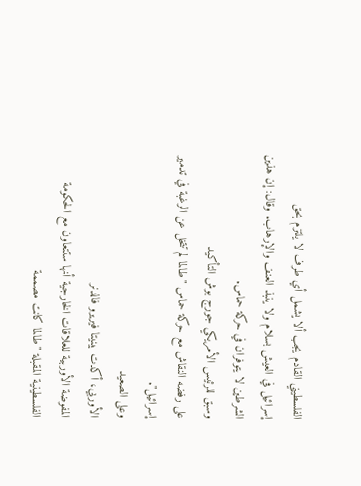الفلسطيني القادم يجب ألا يشمل أي طرف لا يلتزم بحق
إسرائيل في العيش بسلام ولا ينبذ العنف والإرهاب. وقال: إن هذين
الشرطين لا يتوفران في حركة حماس.
وسبق للرئيس الأمريكي جورج بوش التأكيد
على رفضه النقاش مع حركة حماس "طالما لم تتخل عن الرغبة في تدمير
إسرائيل".
وعلى الصعيد
الأوربي، أكدت بينيتا فيريرو فالدنر
المفوضة الأوربية للعلاقات الخارجية أنها ستتعاون مع الحكومة
الفلسطينية المقبلة "طالما كانت مصممة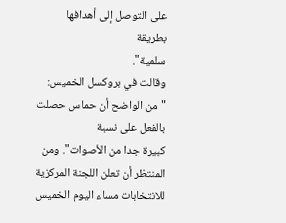على التوصل إلى أهدافها بطريقة
سلمية".
وقالت في بروكسل الخميس: "من الواضح أن حماس حصلت بالفعل على نسبة
كبيرة جدا من الأصوات". ومن المنتظر أن تعلن اللجنة المركزية
للانتخابات مساء اليوم الخميس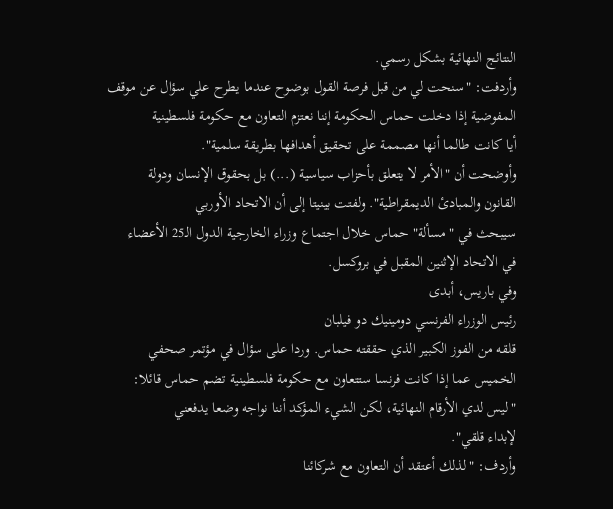النتائج النهائية بشكل رسمي.
وأردفت: "سنحت لي من قبل فرصة القول بوضوح عندما يطرح علي سؤال عن موقف
المفوضية إذا دخلت حماس الحكومة إننا نعتزم التعاون مع حكومة فلسطينية
أيا كانت طالما أنها مصممة على تحقيق أهدافها بطريقة سلمية".
وأوضحت أن "الأمر لا يتعلق بأحزاب سياسية (...) بل بحقوق الإنسان ودولة
القانون والمبادئ الديمقراطية". ولفتت بينيتا إلى أن الاتحاد الأوربي
سيبحث في "مسألة" حماس خلال اجتماع وزراء الخارجية الدول الـ25 الأعضاء
في الاتحاد الإثنين المقبل في بروكسل.
وفي باريس، أبدى
رئيس الوزراء الفرنسي دومينيك دو فيلبان
قلقه من الفوز الكبير الذي حققته حماس. وردا على سؤال في مؤتمر صحفي
الخميس عما إذا كانت فرنسا ستتعاون مع حكومة فلسطينية تضم حماس قائلا:
"ليس لدي الأرقام النهائية، لكن الشيء المؤكد أننا نواجه وضعا يدفعني
لإبداء قلقي".
وأردف: "لذلك أعتقد أن التعاون مع شركائنا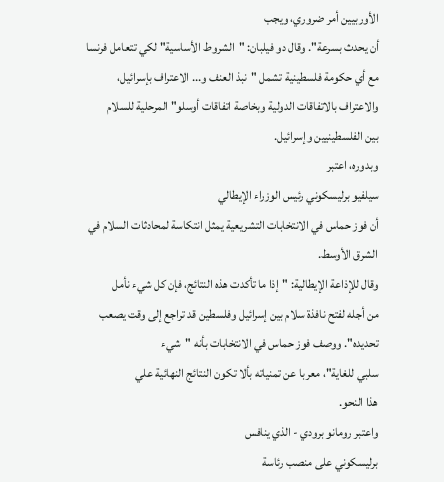الأوربيين أمر ضروري، ويجب
أن يحدث بسرعة". وقال دو فيلبان: "الشروط الأساسية" لكي تتعامل فرنسا
مع أي حكومة فلسطينية تشمل "نبذ العنف و... الاعتراف بإسرائيل،
والاعتراف بالاتفاقات الدولية وبخاصة اتفاقات أوسلو" المرحلية للسلام
بين الفلسطينيين وإسرائيل.
وبدوره، اعتبر
سيلفيو برليسكوني رئيس الوزراء الإيطالي
أن فوز حماس في الانتخابات التشريعية يمثل انتكاسة لمحادثات السلام في
الشرق الأوسط.
وقال للإذاعة الإيطالية: "إذا ما تأكدت هذه النتائج، فإن كل شيء نأمل
من أجله لفتح نافذة سلام بين إسرائيل وفلسطين قد تراجع إلى وقت يصعب
تحديده". ووصف فوز حماس في الانتخابات بأنه "شيء
سلبي للغاية"، معربا عن تمنياته بألا تكون النتائج النهائية علي
هذا النحو.
واعتبر رومانو برودي - الذي ينافس
برليسكوني على منصب رئاسة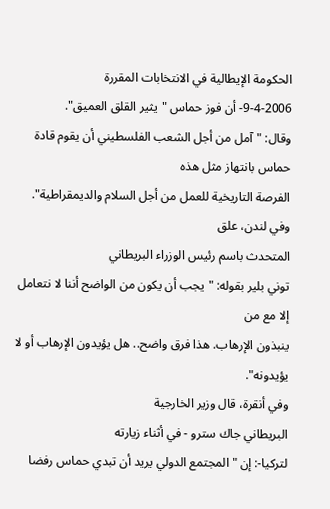الحكومة الإيطالية في الانتخابات المقررة
9-4-2006- أن فوز حماس "يثير القلق العميق".
وقال: "آمل من أجل الشعب الفلسطيني أن يقوم قادة حماس بانتهاز مثل هذه
الفرصة التاريخية للعمل من أجل السلام والديمقراطية".
وفي لندن، علق
المتحدث باسم رئيس الوزراء البريطاني
توني بلير بقوله: "يجب أن يكون من الواضح أننا لا نتعامل إلا مع من
ينبذون الإرهاب. هذا فرق واضح.. هل يؤيدون الإرهاب أو لا يؤيدونه".
وفي أنقرة، قال وزير الخارجية
البريطاني جاك سترو - في أثناء زيارته
لتركيا-: إن "المجتمع الدولي يريد أن تبدي حماس رفضا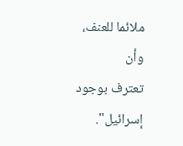ملائما للعنف، وأن
تعترف بوجود إسرائيل".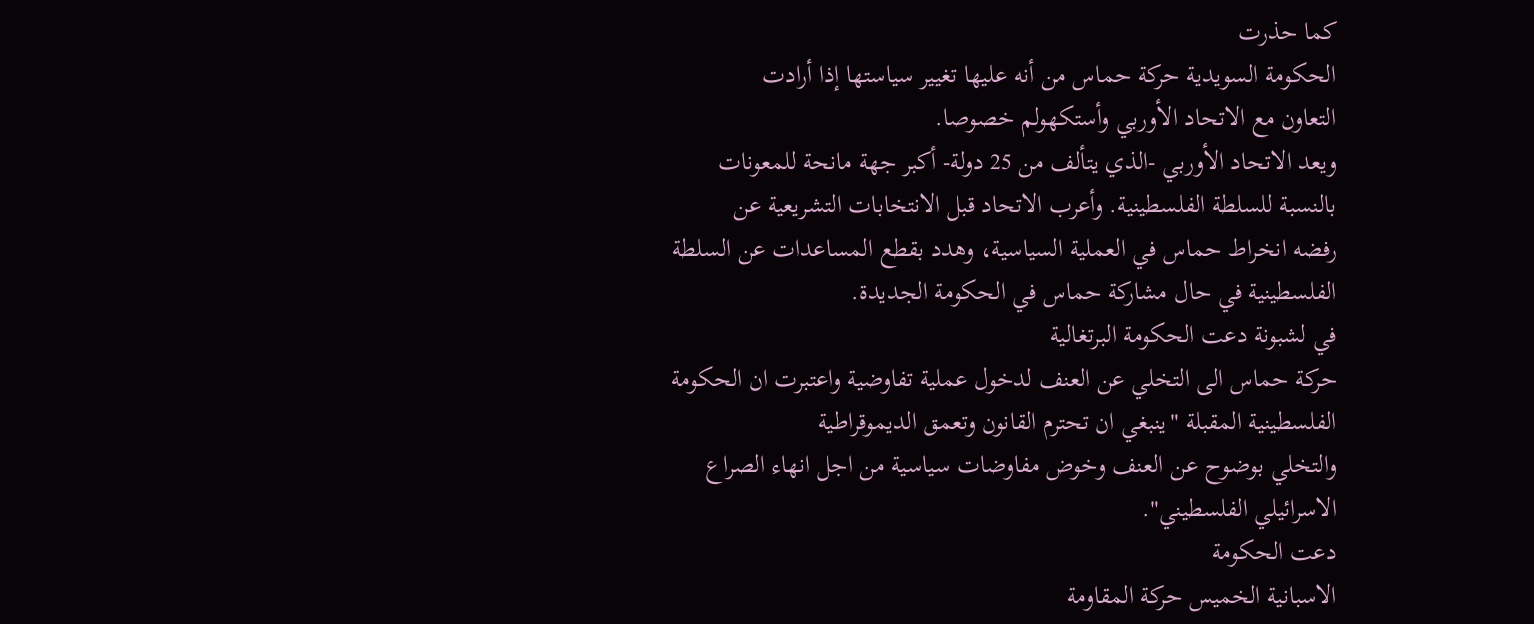كما حذرت
الحكومة السويدية حركة حماس من أنه عليها تغيير سياستها إذا أرادت
التعاون مع الاتحاد الأوربي وأستكهولم خصوصا.
ويعد الاتحاد الأوربي -الذي يتألف من 25 دولة- أكبر جهة مانحة للمعونات
بالنسبة للسلطة الفلسطينية. وأعرب الاتحاد قبل الانتخابات التشريعية عن
رفضه انخراط حماس في العملية السياسية، وهدد بقطع المساعدات عن السلطة
الفلسطينية في حال مشاركة حماس في الحكومة الجديدة.
في لشبونة دعت الحكومة البرتغالية
حركة حماس الى التخلي عن العنف لدخول عملية تفاوضية واعتبرت ان الحكومة
الفلسطينية المقبلة "ينبغي ان تحترم القانون وتعمق الديموقراطية
والتخلي بوضوح عن العنف وخوض مفاوضات سياسية من اجل انهاء الصراع
الاسرائيلي الفلسطيني".
دعت الحكومة
الاسبانية الخميس حركة المقاومة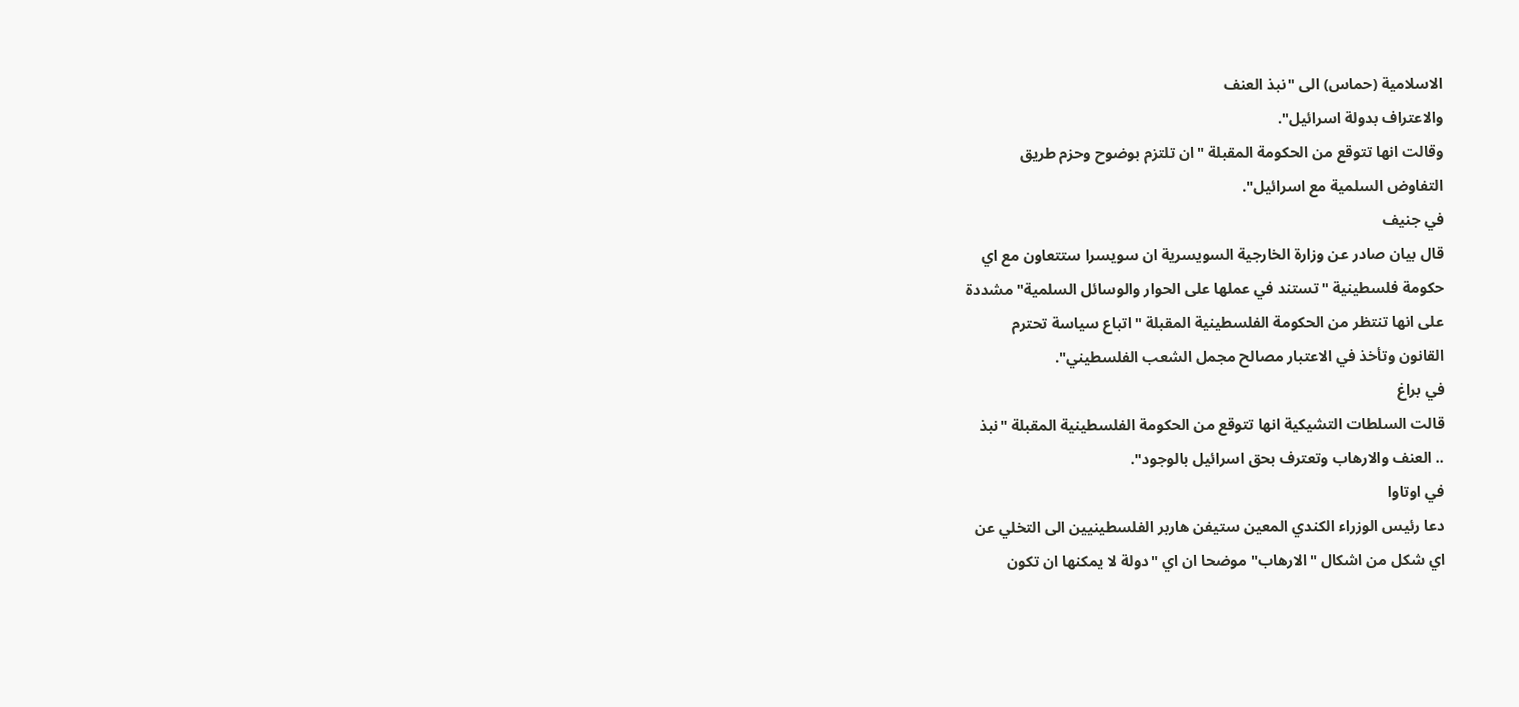الاسلامية (حماس) الى "نبذ العنف
والاعتراف بدولة اسرائيل".
وقالت انها تتوقع من الحكومة المقبلة "ان تلتزم بوضوح وحزم طريق
التفاوض السلمية مع اسرائيل".
في جنيف
قال بيان صادر عن وزارة الخارجية السويسرية ان سويسرا ستتعاون مع اي
حكومة فلسطينية "تستند في عملها على الحوار والوسائل السلمية" مشددة
على انها تنتظر من الحكومة الفلسطينية المقبلة "اتباع سياسة تحترم
القانون وتأخذ في الاعتبار مصالح مجمل الشعب الفلسطيني".
في براغ
قالت السلطات التشيكية انها تتوقع من الحكومة الفلسطينية المقبلة "نبذ
.. العنف والارهاب وتعترف بحق اسرائيل بالوجود".
في اوتاوا
دعا رئيس الوزراء الكندي المعين ستيفن هاربر الفلسطينيين الى التخلي عن
اي شكل من اشكال "الارهاب" موضحا ان اي "دولة لا يمكنها ان تكون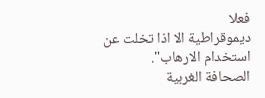فعلا
ديموقراطية الا اذا تخلت عن استخدام الارهاب".
الصحافة الغربية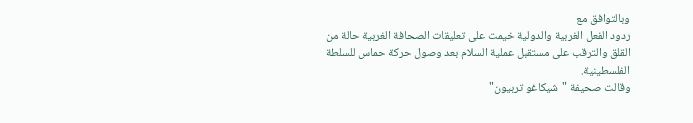وبالتوافق مع
ردود الفعل الغربية والدولية خيمت على تعليقات الصحافة الغربية حالة من
القلق والترقب على مستقبل عملية السلام بعد وصول حركة حماس للسلطة
الفلسطينية.
وقالت صحيفة "شيكاغو تربيون"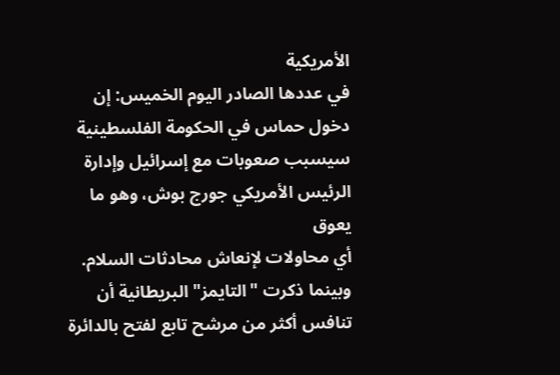الأمريكية
في عددها الصادر اليوم الخميس: إن دخول حماس في الحكومة الفلسطينية
سيسبب صعوبات مع إسرائيل وإدارة الرئيس الأمريكي جورج بوش، وهو ما يعوق
أي محاولات لإنعاش محادثات السلام.
وبينما ذكرت "التايمز" البريطانية أن
تنافس أكثر من مرشح تابع لفتح بالدائرة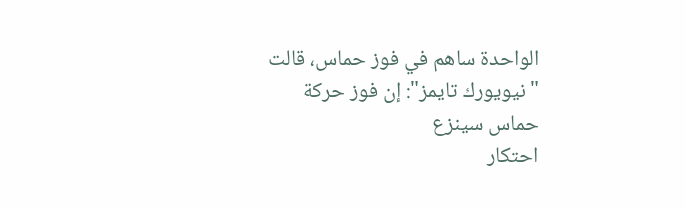الواحدة ساهم في فوز حماس، قالت
"نيويورك تايمز": إن فوز حركة حماس سينزع
احتكار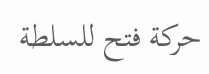حركة فتح للسلطة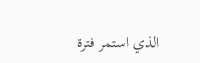الذي استمر فترة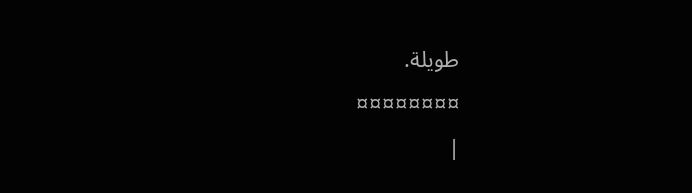طويلة.
¤¤¤¤¤¤¤¤
|